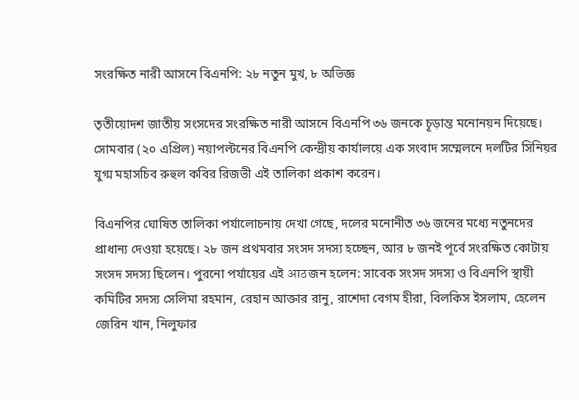সংরক্ষিত নারী আসনে বিএনপি: ২৮ নতুন মুখ, ৮ অভিজ্ঞ

তৃতীয়োদশ জাতীয় সংসদের সংরক্ষিত নারী আসনে বিএনপি ৩৬ জনকে চূড়ান্ত মনোনয়ন দিয়েছে। সোমবার (২০ এপ্রিল) নয়াপল্টনের বিএনপি কেন্দ্রীয় কার্যালয়ে এক সংবাদ সম্মেলনে দলটির সিনিয়র যুগ্ম মহাসচিব রুহুল কবির রিজভী এই তালিকা প্রকাশ করেন।

বিএনপির ঘোষিত তালিকা পর্যালোচনায় দেখা গেছে, দলের মনোনীত ৩৬ জনের মধ্যে নতুনদের প্রাধান্য দেওয়া হয়েছে। ২৮ জন প্রথমবার সংসদ সদস্য হচ্ছেন, আর ৮ জনই পূর্বে সংরক্ষিত কোটায় সংসদ সদস্য ছিলেন। পুরনো পর্যায়ের এই आठজন হলেন: সাবেক সংসদ সদস্য ও বিএনপি স্থায়ী কমিটির সদস্য সেলিমা রহমান, রেহান আক্তার রানু, রাশেদা বেগম হীরা, বিলকিস ইসলাম, হেলেন জেরিন খান, নিলুফার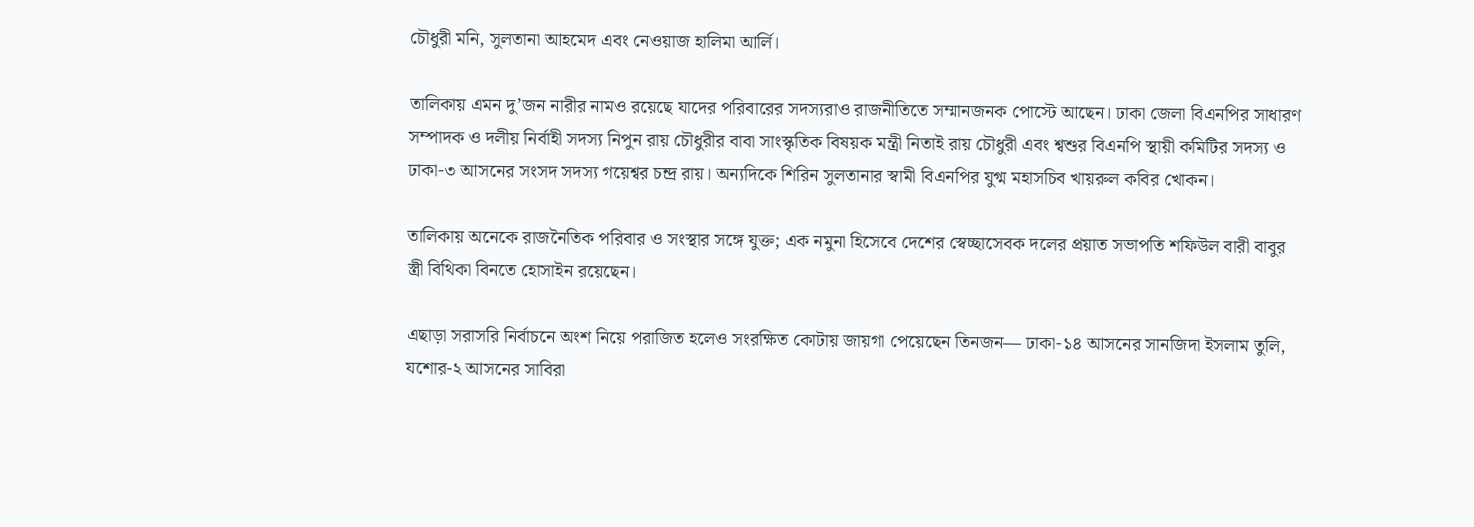চৌধুরী মনি, সুলতানা আহমেদ এবং নেওয়াজ হালিমা আর্লি।

তালিকায় এমন দু’জন নারীর নামও রয়েছে যাদের পরিবারের সদস্যরাও রাজনীতিতে সম্মানজনক পোস্টে আছেন। ঢাকা জেলা বিএনপির সাধারণ সম্পাদক ও দলীয় নির্বাহী সদস্য নিপুন রায় চৌধুরীর বাবা সাংস্কৃতিক বিষয়ক মন্ত্রী নিতাই রায় চৌধুরী এবং শ্বশুর বিএনপি স্থায়ী কমিটির সদস্য ও ঢাকা-৩ আসনের সংসদ সদস্য গয়েশ্বর চন্দ্র রায়। অন্যদিকে শিরিন সুলতানার স্বামী বিএনপির যুগ্ম মহাসচিব খায়রুল কবির খোকন।

তালিকায় অনেকে রাজনৈতিক পরিবার ও সংস্থার সঙ্গে যুক্ত; এক নমুনা হিসেবে দেশের স্বেচ্ছাসেবক দলের প্রয়াত সভাপতি শফিউল বারী বাবুর স্ত্রী বিথিকা বিনতে হোসাইন রয়েছেন।

এছাড়া সরাসরি নির্বাচনে অংশ নিয়ে পরাজিত হলেও সংরক্ষিত কোটায় জায়গা পেয়েছেন তিনজন— ঢাকা-১৪ আসনের সানজিদা ইসলাম তুলি, যশোর-২ আসনের সাবিরা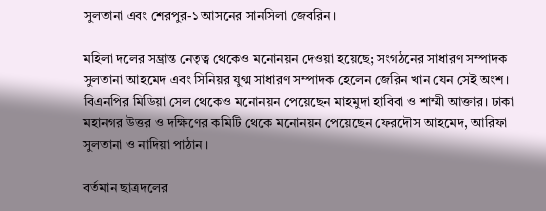সুলতানা এবং শেরপুর-১ আসনের সানসিলা জেবরিন।

মহিলা দলের সম্ভ্রান্ত নেতৃত্ব থেকেও মনোনয়ন দেওয়া হয়েছে; সংগঠনের সাধারণ সম্পাদক সুলতানা আহমেদ এবং সিনিয়র যুগ্ম সাধারণ সম্পাদক হেলেন জেরিন খান যেন সেই অংশ। বিএনপির মিডিয়া সেল থেকেও মনোনয়ন পেয়েছেন মাহমুদা হাবিবা ও শাম্মী আক্তার। ঢাকা মহানগর উত্তর ও দক্ষিণের কমিটি থেকে মনোনয়ন পেয়েছেন ফেরদৌস আহমেদ, আরিফা সুলতানা ও নাদিয়া পাঠান।

বর্তমান ছাত্রদলের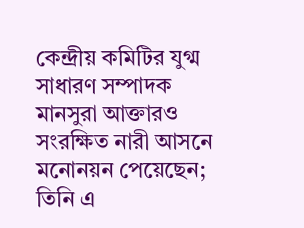কেন্দ্রীয় কমিটির যুগ্ম সাধারণ সম্পাদক মানসুরা আক্তারও সংরক্ষিত নারী আসনে মনোনয়ন পেয়েছেন; তিনি এ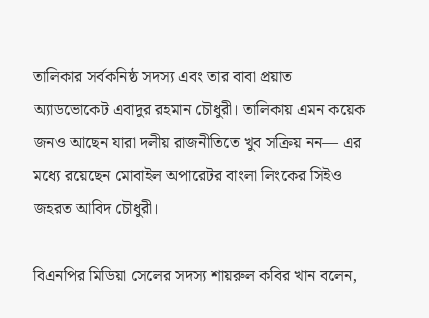তালিকার সর্বকনিষ্ঠ সদস্য এবং তার বাবা প্রয়াত অ্যাডভোকেট এবাদুর রহমান চৌধুরী। তালিকায় এমন কয়েক জনও আছেন যারা দলীয় রাজনীতিতে খুব সক্রিয় নন— এর মধ্যে রয়েছেন মোবাইল অপারেটর বাংলা লিংকের সিইও জহরত আবিদ চৌধুরী।

বিএনপির মিডিয়া সেলের সদস্য শায়রুল কবির খান বলেন,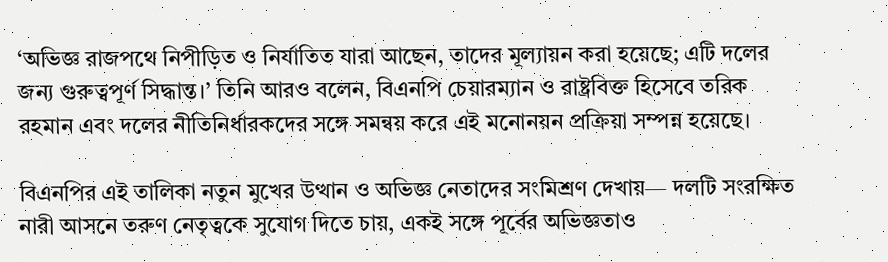‘অভিজ্ঞ রাজপথে নিপীড়িত ও নির্যাতিত যারা আছেন, তাদের মূল্যায়ন করা হয়েছে; এটি দলের জন্য গুরুত্বপূর্ণ সিদ্ধান্ত।’ তিনি আরও বলেন, বিএনপি চেয়ারম্যান ও রাষ্ট্রবিক্ত হিসেবে তরিক রহমান এবং দলের নীতিনির্ধারকদের সঙ্গে সমন্বয় করে এই মনোনয়ন প্রক্রিয়া সম্পন্ন হয়েছে।

বিএনপির এই তালিকা নতুন মুখের উত্থান ও অভিজ্ঞ নেতাদের সংমিশ্রণ দেখায়— দলটি সংরক্ষিত নারী আসনে তরুণ নেতৃত্বকে সুযোগ দিতে চায়, একই সঙ্গে পূর্বের অভিজ্ঞতাও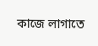কাজে লাগাতে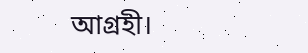আগ্রহী।